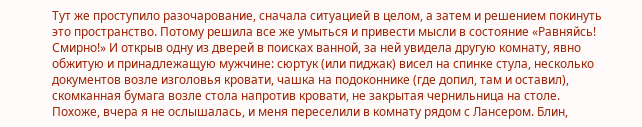Тут же проступило разочарование, сначала ситуацией в целом, а затем и решением покинуть это пространство. Потому решила все же умыться и привести мысли в состояние «Равняйсь! Смирно!» И открыв одну из дверей в поисках ванной, за ней увидела другую комнату, явно обжитую и принадлежащую мужчине: сюртук (или пиджак) висел на спинке стула, несколько документов возле изголовья кровати, чашка на подоконнике (где допил, там и оставил), скомканная бумага возле стола напротив кровати, не закрытая чернильница на столе. Похоже, вчера я не ослышалась, и меня переселили в комнату рядом с Лансером. Блин,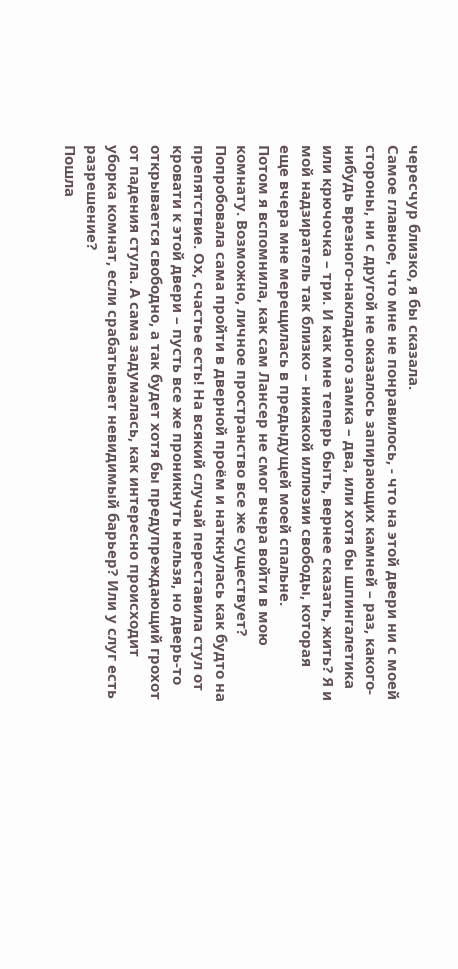чересчур близко, я бы сказала.
Самое главное, что мне не понравилось, - что на этой двери ни с моей стороны, ни с другой не оказалось запирающих камней – раз, какого-нибудь врезного-накладного замка – два, или хотя бы шпингалетика или крючочка – три. И как мне теперь быть, вернее сказать, жить? Я и мой надзиратель так близко – никакой иллюзии свободы, которая еще вчера мне мерещилась в предыдущей моей спальне.
Потом я вспомнила, как сам Лансер не смог вчера войти в мою комнату. Возможно, личное пространство все же существует? Попробовала сама пройти в дверной проём и наткнулась как будто на препятствие. Ох, счастье есть! На всякий случай переставила стул от кровати к этой двери – пусть все же проникнуть нельзя, но дверь-то открывается свободно, а так будет хотя бы предупреждающий грохот от падения стула. А сама задумалась, как интересно происходит уборка комнат, если срабатывает невидимый барьер? Или у слуг есть разрешение?
Пошла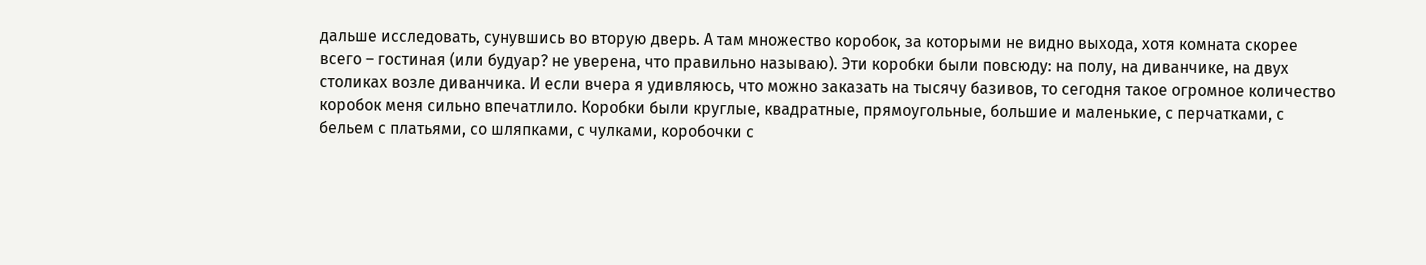дальше исследовать, сунувшись во вторую дверь. А там множество коробок, за которыми не видно выхода, хотя комната скорее всего – гостиная (или будуар? не уверена, что правильно называю). Эти коробки были повсюду: на полу, на диванчике, на двух столиках возле диванчика. И если вчера я удивляюсь, что можно заказать на тысячу базивов, то сегодня такое огромное количество коробок меня сильно впечатлило. Коробки были круглые, квадратные, прямоугольные, большие и маленькие, с перчатками, с бельем с платьями, со шляпками, с чулками, коробочки с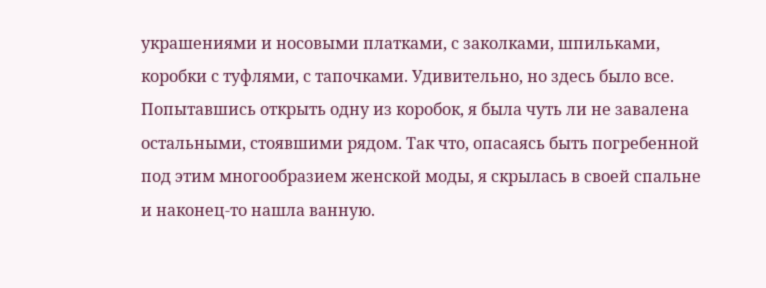украшениями и носовыми платками, с заколками, шпильками, коробки с туфлями, с тапочками. Удивительно, но здесь было все. Попытавшись открыть одну из коробок, я была чуть ли не завалена остальными, стоявшими рядом. Так что, опасаясь быть погребенной под этим многообразием женской моды, я скрылась в своей спальне и наконец-то нашла ванную.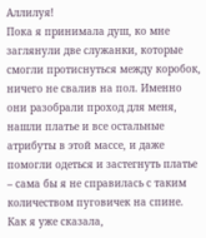Аллилуя!
Пока я принимала душ, ко мне заглянули две служанки, которые смогли протиснуться между коробок, ничего не свалив на пол. Именно они разобрали проход для меня, нашли платье и все остальные атрибуты в этой массе, и даже помогли одеться и застегнуть платье – сама бы я не справилась с таким количеством пуговичек на спине.
Как я уже сказала,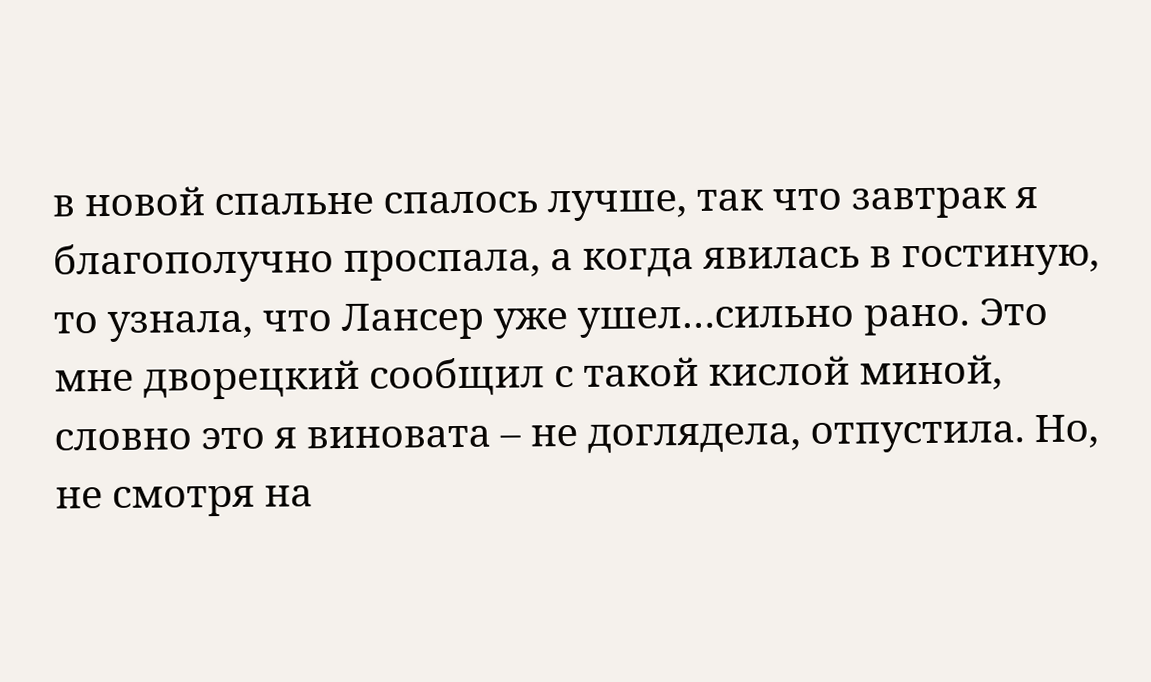в новой спальне спалось лучше, так что завтрак я благополучно проспала, а когда явилась в гостиную, то узнала, что Лансер уже ушел…сильно рано. Это мне дворецкий сообщил с такой кислой миной, словно это я виновата – не доглядела, отпустила. Но, не смотря на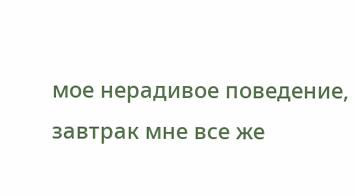мое нерадивое поведение, завтрак мне все же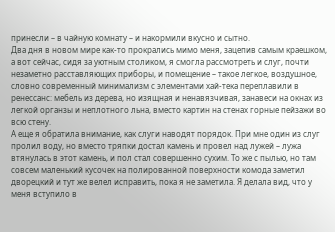принесли – в чайную комнату – и накормили вкусно и сытно.
Два дня в новом мире как-то прокрались мимо меня, зацепив самым краешком, а вот сейчас, сидя за уютным столиком, я смогла рассмотреть и слуг, почти незаметно расставляющих приборы, и помещение – такое легкое, воздушное, словно современный минимализм с элементами хай-тека переплавили в ренессанс: мебель из дерева, но изящная и ненавязчивая, занавеси на окнах из легкой органзы и неплотного льна, вместо картин на стенах горные пейзажи во всю стену.
А еще я обратила внимание, как слуги наводят порядок. При мне один из слуг пролил воду, но вместо тряпки достал камень и провел над лужей – лужа втянулась в этот камень, и пол стал совершенно сухим. То же с пылью, но там совсем маленький кусочек на полированной поверхности комода заметил дворецкий и тут же велел исправить, пока я не заметила. Я делала вид, что у меня вступило в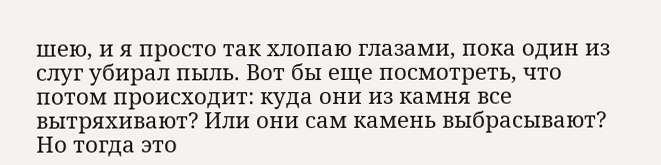шею, и я просто так хлопаю глазами, пока один из слуг убирал пыль. Вот бы еще посмотреть, что потом происходит: куда они из камня все вытряхивают? Или они сам камень выбрасывают? Но тогда это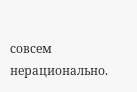совсем нерационально.